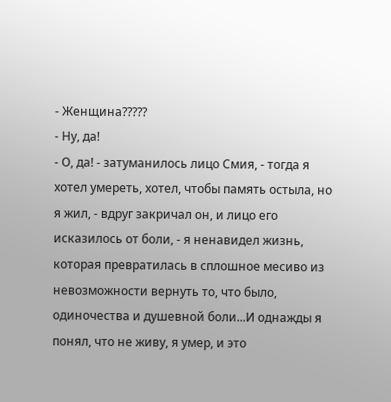- Женщина?????
- Ну, да!
- О, да! - затуманилось лицо Смия, - тогда я хотел умереть, хотел, чтобы память остыла, но я жил, - вдруг закричал он, и лицо его исказилось от боли, - я ненавидел жизнь, которая превратилась в сплошное месиво из невозможности вернуть то, что было, одиночества и душевной боли...И однажды я понял, что не живу, я умер, и это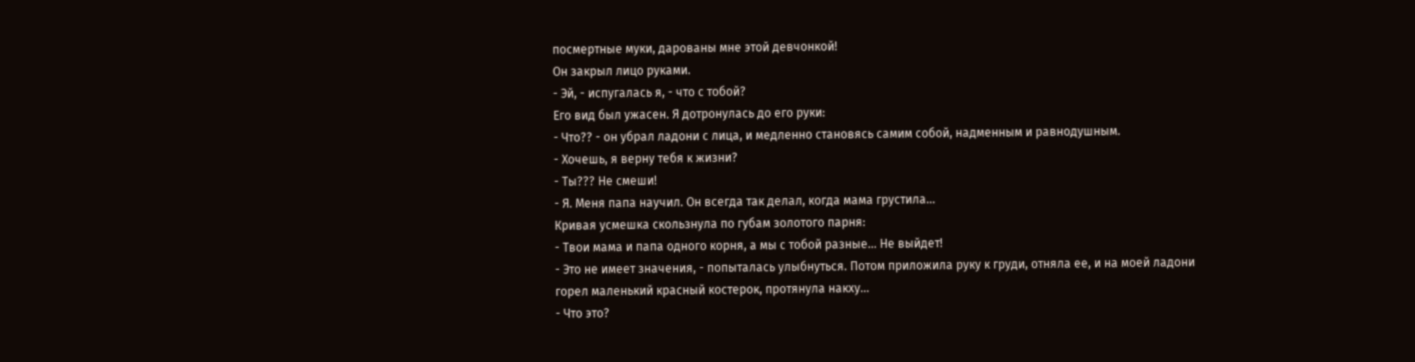посмертные муки, дарованы мне этой девчонкой!
Он закрыл лицо руками.
- Эй, - испугалась я, - что с тобой?
Его вид был ужасен. Я дотронулась до его руки:
- Что?? - он убрал ладони с лица, и медленно становясь самим собой, надменным и равнодушным.
- Хочешь, я верну тебя к жизни?
- Ты??? Не смеши!
- Я. Меня папа научил. Он всегда так делал, когда мама грустила...
Кривая усмешка скользнула по губам золотого парня:
- Твои мама и папа одного корня, а мы с тобой разные... Не выйдет!
- Это не имеет значения, - попыталась улыбнуться. Потом приложила руку к груди, отняла ее, и на моей ладони горел маленький красный костерок, протянула накху...
- Что это?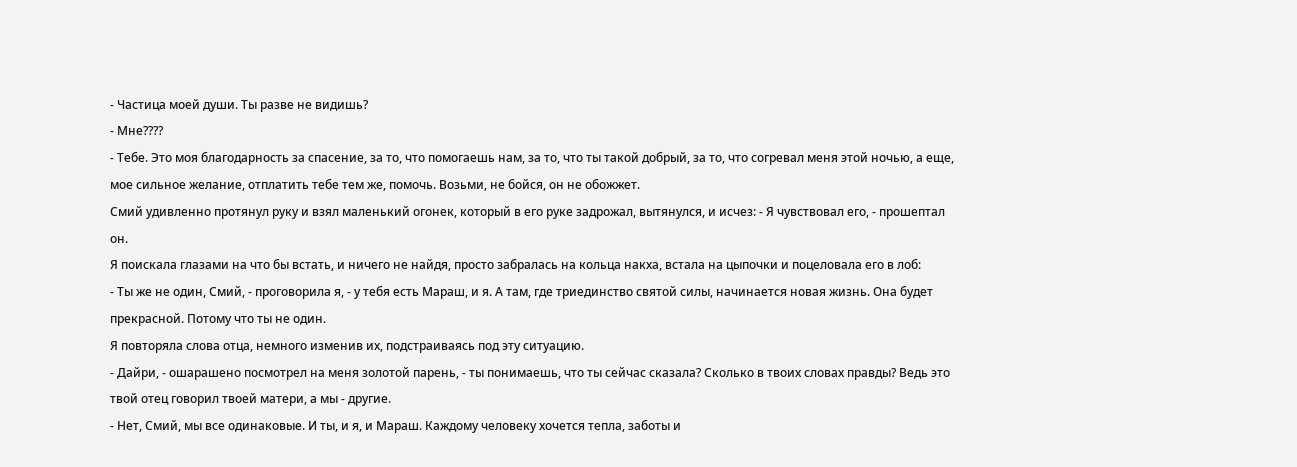- Частица моей души. Ты разве не видишь?
- Мне????
- Тебе. Это моя благодарность за спасение, за то, что помогаешь нам, за то, что ты такой добрый, за то, что согревал меня этой ночью, а еще, мое сильное желание, отплатить тебе тем же, помочь. Возьми, не бойся, он не обожжет.
Смий удивленно протянул руку и взял маленький огонек, который в его руке задрожал, вытянулся, и исчез: - Я чувствовал его, - прошептал он.
Я поискала глазами на что бы встать, и ничего не найдя, просто забралась на кольца накха, встала на цыпочки и поцеловала его в лоб:
- Ты же не один, Смий, - проговорила я, - у тебя есть Мараш, и я. А там, где триединство святой силы, начинается новая жизнь. Она будет прекрасной. Потому что ты не один.
Я повторяла слова отца, немного изменив их, подстраиваясь под эту ситуацию.
- Дайри, - ошарашено посмотрел на меня золотой парень, - ты понимаешь, что ты сейчас сказала? Сколько в твоих словах правды? Ведь это твой отец говорил твоей матери, а мы - другие.
- Нет, Смий, мы все одинаковые. И ты, и я, и Мараш. Каждому человеку хочется тепла, заботы и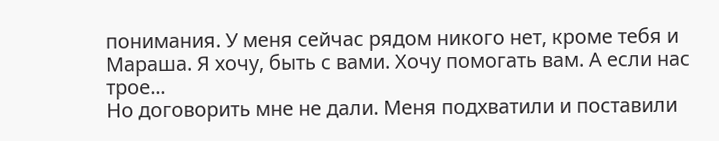понимания. У меня сейчас рядом никого нет, кроме тебя и Мараша. Я хочу, быть с вами. Хочу помогать вам. А если нас трое...
Но договорить мне не дали. Меня подхватили и поставили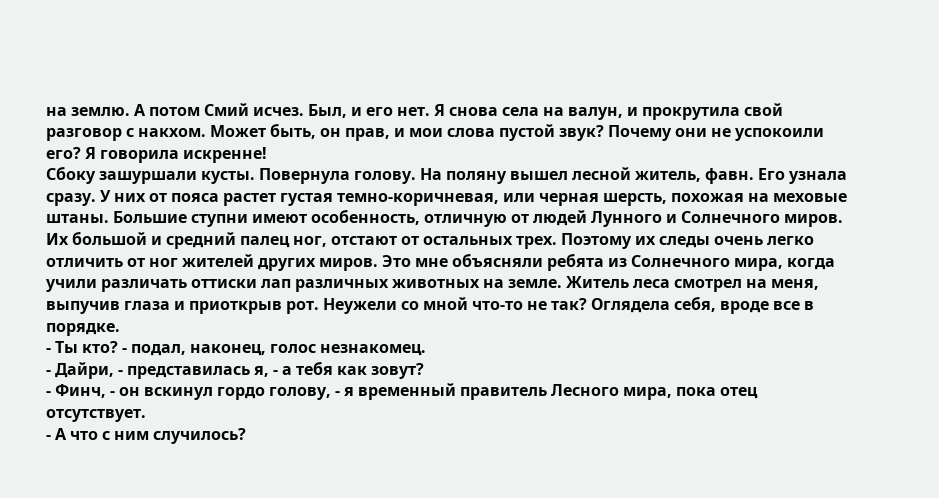на землю. А потом Смий исчез. Был, и его нет. Я снова села на валун, и прокрутила свой разговор с накхом. Может быть, он прав, и мои слова пустой звук? Почему они не успокоили его? Я говорила искренне!
Сбоку зашуршали кусты. Повернула голову. На поляну вышел лесной житель, фавн. Его узнала сразу. У них от пояса растет густая темно-коричневая, или черная шерсть, похожая на меховые штаны. Большие ступни имеют особенность, отличную от людей Лунного и Солнечного миров. Их большой и средний палец ног, отстают от остальных трех. Поэтому их следы очень легко отличить от ног жителей других миров. Это мне объясняли ребята из Солнечного мира, когда учили различать оттиски лап различных животных на земле. Житель леса смотрел на меня, выпучив глаза и приоткрыв рот. Неужели со мной что-то не так? Оглядела себя, вроде все в порядке.
- Ты кто? - подал, наконец, голос незнакомец.
- Дайри, - представилась я, - а тебя как зовут?
- Финч, - он вскинул гордо голову, - я временный правитель Лесного мира, пока отец отсутствует.
- А что с ним случилось?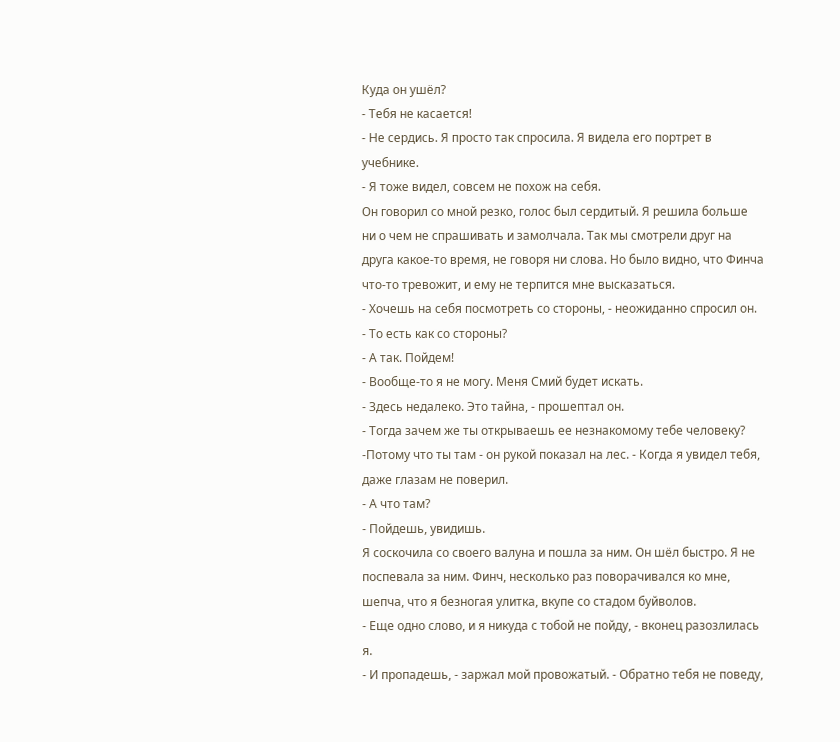Куда он ушёл?
- Тебя не касается!
- Не сердись. Я просто так спросила. Я видела его портрет в учебнике.
- Я тоже видел, совсем не похож на себя.
Он говорил со мной резко, голос был сердитый. Я решила больше ни о чем не спрашивать и замолчала. Так мы смотрели друг на друга какое-то время, не говоря ни слова. Но было видно, что Финча что-то тревожит, и ему не терпится мне высказаться.
- Хочешь на себя посмотреть со стороны, - неожиданно спросил он.
- То есть как со стороны?
- А так. Пойдем!
- Вообще-то я не могу. Меня Смий будет искать.
- Здесь недалеко. Это тайна, - прошептал он.
- Тогда зачем же ты открываешь ее незнакомому тебе человеку?
-Потому что ты там - он рукой показал на лес. - Когда я увидел тебя, даже глазам не поверил.
- А что там?
- Пойдешь, увидишь.
Я соскочила со своего валуна и пошла за ним. Он шёл быстро. Я не поспевала за ним. Финч, несколько раз поворачивался ко мне, шепча, что я безногая улитка, вкупе со стадом буйволов.
- Еще одно слово, и я никуда с тобой не пойду, - вконец разозлилась я.
- И пропадешь, - заржал мой провожатый. - Обратно тебя не поведу,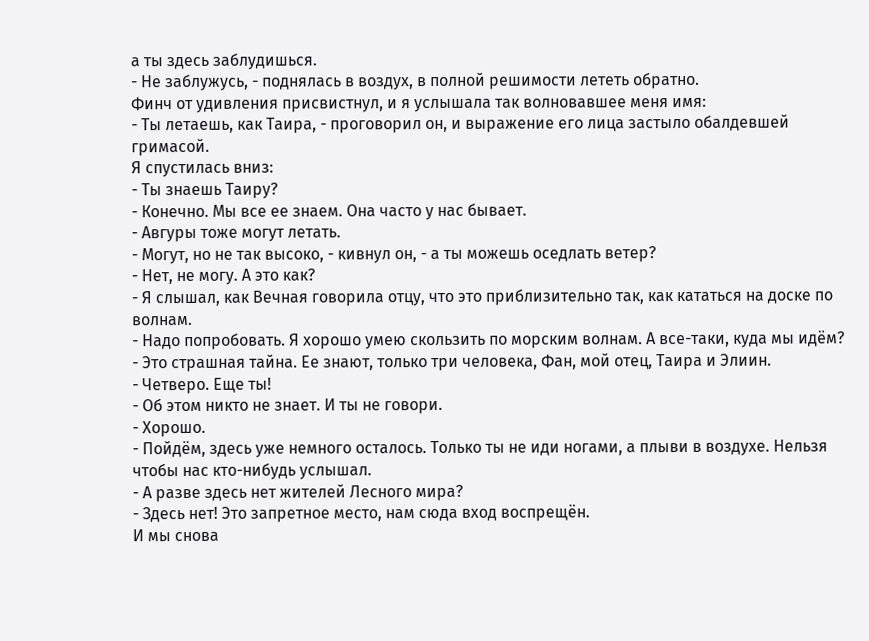а ты здесь заблудишься.
- Не заблужусь, - поднялась в воздух, в полной решимости лететь обратно.
Финч от удивления присвистнул, и я услышала так волновавшее меня имя:
- Ты летаешь, как Таира, - проговорил он, и выражение его лица застыло обалдевшей гримасой.
Я спустилась вниз:
- Ты знаешь Таиру?
- Конечно. Мы все ее знаем. Она часто у нас бывает.
- Авгуры тоже могут летать.
- Могут, но не так высоко, - кивнул он, - а ты можешь оседлать ветер?
- Нет, не могу. А это как?
- Я слышал, как Вечная говорила отцу, что это приблизительно так, как кататься на доске по волнам.
- Надо попробовать. Я хорошо умею скользить по морским волнам. А все-таки, куда мы идём?
- Это страшная тайна. Ее знают, только три человека, Фан, мой отец, Таира и Элиин.
- Четверо. Еще ты!
- Об этом никто не знает. И ты не говори.
- Хорошо.
- Пойдём, здесь уже немного осталось. Только ты не иди ногами, а плыви в воздухе. Нельзя чтобы нас кто-нибудь услышал.
- А разве здесь нет жителей Лесного мира?
- Здесь нет! Это запретное место, нам сюда вход воспрещён.
И мы снова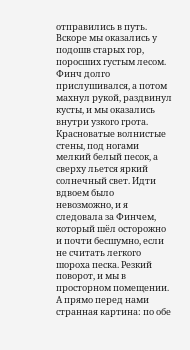отправились в путь. Вскоре мы оказались у подошв старых гор, поросших густым лесом. Финч долго прислушивался, а потом махнул рукой, раздвинул кусты, и мы оказались внутри узкого грота. Красноватые волнистые стены, под ногами мелкий белый песок, а сверху льется яркий солнечный свет. Идти вдвоем было невозможно, и я следовала за Финчем, который шёл осторожно и почти бесшумно, если не считать легкого шороха песка. Резкий поворот, и мы в просторном помещении. А прямо перед нами странная картина: по обе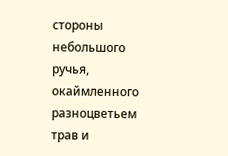стороны небольшого ручья, окаймленного разноцветьем трав и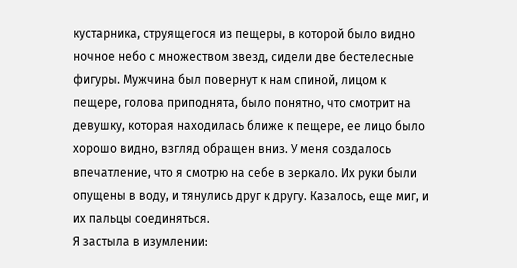кустарника, струящегося из пещеры, в которой было видно ночное небо с множеством звезд, сидели две бестелесные фигуры. Мужчина был повернут к нам спиной, лицом к пещере, голова приподнята, было понятно, что смотрит на девушку, которая находилась ближе к пещере, ее лицо было хорошо видно, взгляд обращен вниз. У меня создалось впечатление, что я смотрю на себе в зеркало. Их руки были опущены в воду, и тянулись друг к другу. Казалось, еще миг, и их пальцы соединяться.
Я застыла в изумлении: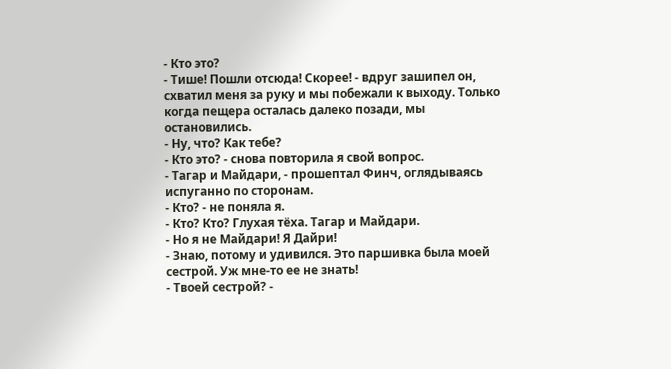- Кто это?
- Тише! Пошли отсюда! Скорее! - вдруг зашипел он, схватил меня за руку и мы побежали к выходу. Только когда пещера осталась далеко позади, мы остановились.
- Ну, что? Как тебе?
- Кто это? - снова повторила я свой вопрос.
- Тагар и Майдари, - прошептал Финч, оглядываясь испуганно по сторонам.
- Кто? - не поняла я.
- Кто? Кто? Глухая тёха. Тагар и Майдари.
- Но я не Майдари! Я Дайри!
- Знаю, потому и удивился. Это паршивка была моей сестрой. Уж мне-то ее не знать!
- Твоей сестрой? -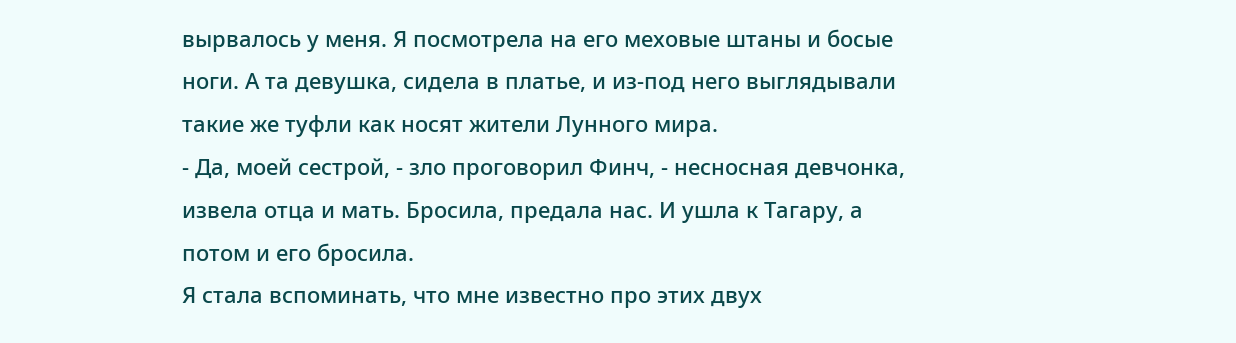вырвалось у меня. Я посмотрела на его меховые штаны и босые ноги. А та девушка, сидела в платье, и из-под него выглядывали такие же туфли как носят жители Лунного мира.
- Да, моей сестрой, - зло проговорил Финч, - несносная девчонка, извела отца и мать. Бросила, предала нас. И ушла к Тагару, а потом и его бросила.
Я стала вспоминать, что мне известно про этих двух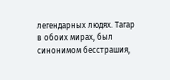легендарных людях. Тагар в обоих мирах, был синонимом бесстрашия,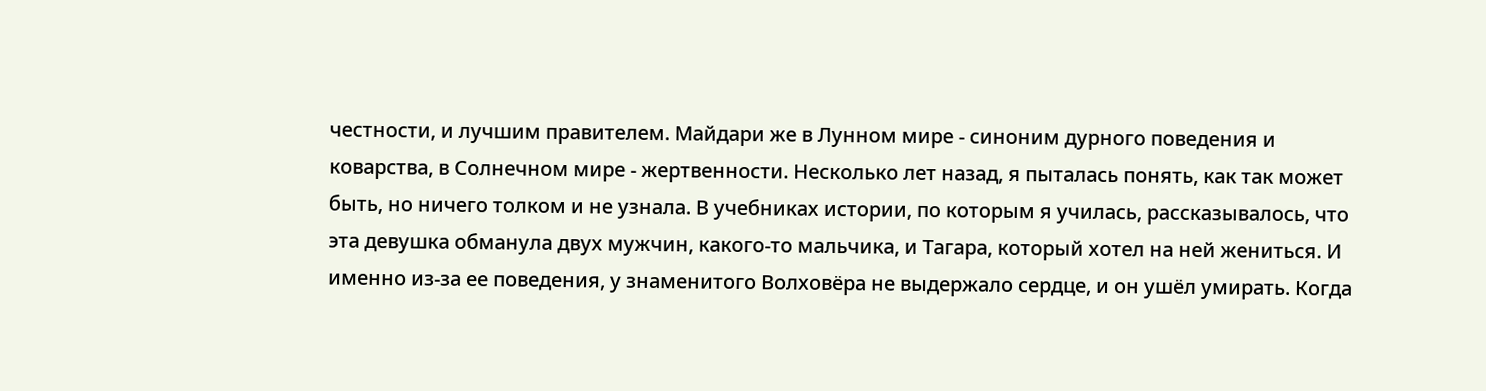честности, и лучшим правителем. Майдари же в Лунном мире - синоним дурного поведения и коварства, в Солнечном мире - жертвенности. Несколько лет назад, я пыталась понять, как так может быть, но ничего толком и не узнала. В учебниках истории, по которым я училась, рассказывалось, что эта девушка обманула двух мужчин, какого-то мальчика, и Тагара, который хотел на ней жениться. И именно из-за ее поведения, у знаменитого Волховёра не выдержало сердце, и он ушёл умирать. Когда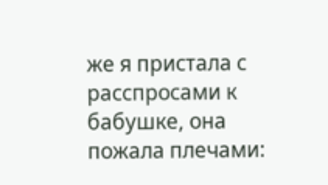же я пристала с расспросами к бабушке, она пожала плечами: